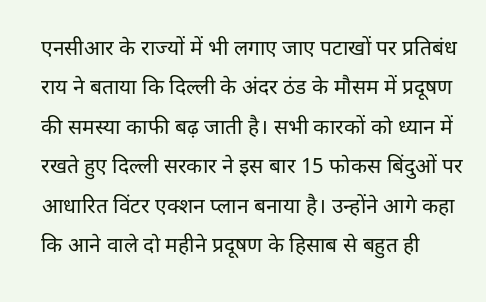एनसीआर के राज्यों में भी लगाए जाए पटाखों पर प्रतिबंध
राय ने बताया कि दिल्ली के अंदर ठंड के मौसम में प्रदूषण की समस्या काफी बढ़ जाती है। सभी कारकों को ध्यान में रखते हुए दिल्ली सरकार ने इस बार 15 फोकस बिंदुओं पर आधारित विंटर एक्शन प्लान बनाया है। उन्होंने आगे कहा कि आने वाले दो महीने प्रदूषण के हिसाब से बहुत ही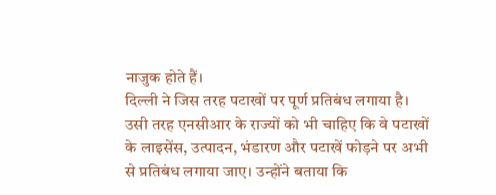नाजुक होते हैं।
दिल्ली ने जिस तरह पटाखों पर पूर्ण प्रतिबंध लगाया है। उसी तरह एनसीआर के राज्यों को भी चाहिए कि वे पटाखों के लाइसेंस, उत्पादन, भंडारण और पटाखें फोड़ने पर अभी से प्रतिबंध लगाया जाए। उन्होंने बताया कि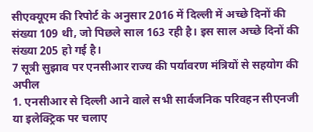सीएक्यूएम की रिपोर्ट के अनुसार 2016 में दिल्ली में अच्छे दिनों की संख्या 109 थी, जो पिछले साल 163 रही है। इस साल अच्छे दिनों की संख्या 205 हो गई है।
7 सूत्री सुझाव पर एनसीआर राज्य की पर्यावरण मंत्रियों से सहयोग की अपील
1. एनसीआर से दिल्ली आने वाले सभी सार्वजनिक परिवहन सीएनजी या इलेक्ट्रिक पर चलाए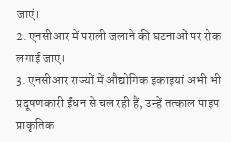जाएं।
2. एनसीआर में पराली जलाने की घटनाओं पर रोक लगाई जाए।
3. एनसीआर राज्यों में औद्योगिक इकाइयां अभी भी प्रदूषणकारी ईंधन से चल रही हैं, उन्हें तत्काल पाइप प्राकृतिक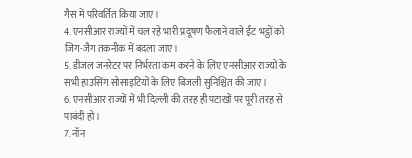गैस में परिवर्तित किया जाए।
4. एनसीआर राज्यों में चल रहे भारी प्रदूषण फैलाने वाले ईंट भट्ठों को जिग-जैग तकनीक में बदला जाए।
5. डीजल जनरेटर पर निर्भरता कम करने के लिए एनसीआर राज्यों के सभी हाउसिंग सोसाइटियों के लिए बिजली सुनिश्चित की जाए।
6. एनसीआर राज्यों में भी दिल्ली की तरह ही पटाखों पर पूरी तरह से पाबंदी हो।
7. नॉन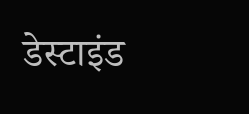डेस्टाइंड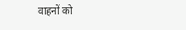वाहनों को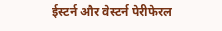ईस्टर्न और वेस्टर्न पेरीफेरल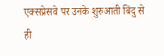एक्सप्रेसवे पर उनके शुरुआती बिंदु से ही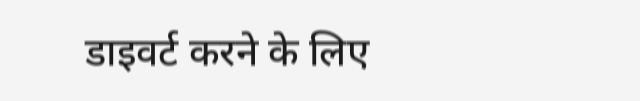डाइवर्ट करने के लिए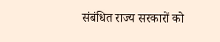संबंधित राज्य सरकारों को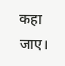कहा जाए।